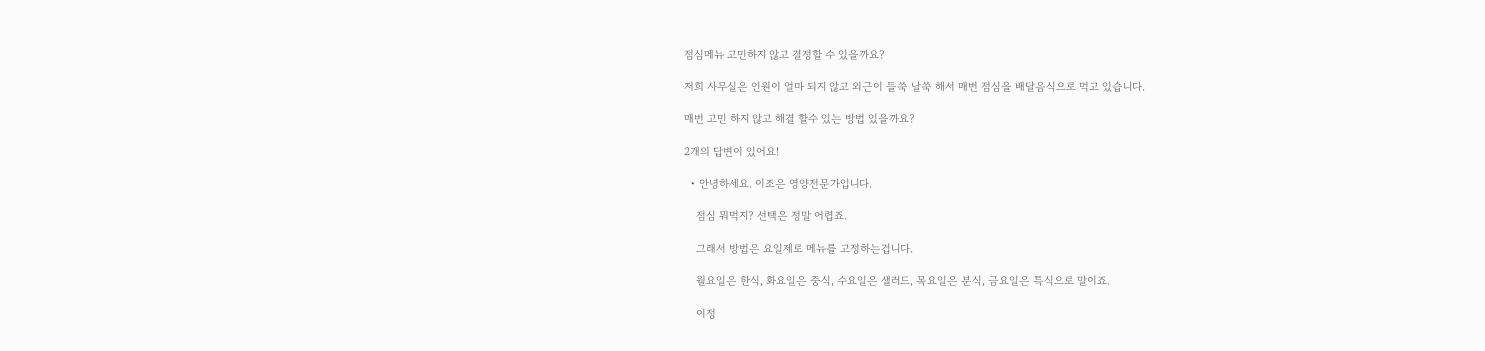점심메뉴 고민하지 않고 결정할 수 있을까요?

저희 사무실은 인원이 얼마 되지 않고 외근이 들쑥 날쑥 해서 매번 점심을 배달음식으로 먹고 있습니다.

매번 고민 하지 않고 해결 할수 있는 방법 있을까요?

2개의 답변이 있어요!

  • 안녕하세요. 이조은 영양전문가입니다.

    점심 뭐먹지? 선택은 정말 어렵죠.

    그래서 방법은 요일제로 메뉴를 고정하는겁니다.

    월요일은 한식, 화요일은 중식, 수요일은 샐러드, 목요일은 분식, 금요일은 특식으로 말이죠.

    이정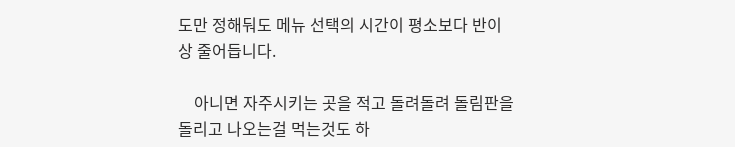도만 정해둬도 메뉴 선택의 시간이 평소보다 반이상 줄어듭니다.

    아니면 자주시키는 곳을 적고 돌려돌려 돌림판을 돌리고 나오는걸 먹는것도 하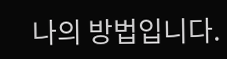나의 방법입니다.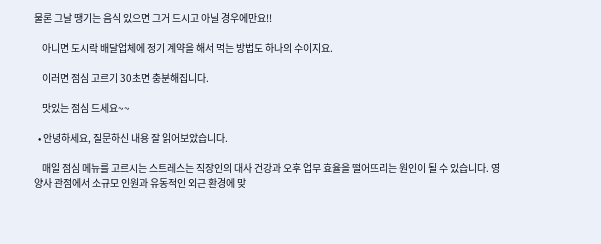물론 그날 땡기는 음식 있으면 그거 드시고 아닐 경우에만요!!

    아니면 도시락 배달업체에 정기 계약을 해서 먹는 방법도 하나의 수이지요.

    이러면 점심 고르기 30초면 충분해집니다.

    맛있는 점심 드세요~~

  • 안녕하세요, 질문하신 내용 잘 읽어보았습니다.

    매일 점심 메뉴를 고르시는 스트레스는 직장인의 대사 건강과 오후 업무 효율을 떨어뜨리는 원인이 될 수 있습니다. 영양사 관점에서 소규모 인원과 유동적인 외근 환경에 맞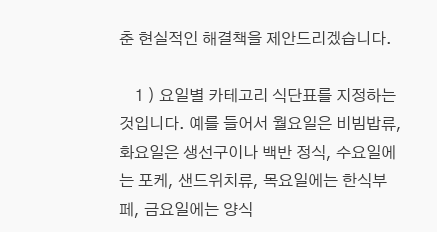춘 현실적인 해결책을 제안드리겠습니다.

    1 ) 요일별 카테고리 식단표를 지정하는 것입니다. 예를 들어서 월요일은 비빔밥류, 화요일은 생선구이나 백반 정식, 수요일에는 포케, 샌드위치류, 목요일에는 한식부페, 금요일에는 양식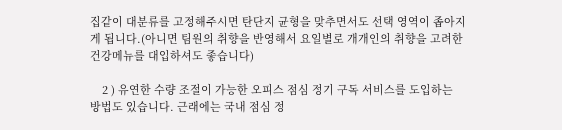집같이 대분류를 고정해주시면 탄단지 균형을 맞추면서도 선택 영역이 좁아지게 됩니다.(아니면 팀원의 취향을 반영해서 요일별로 개개인의 취향을 고려한 건강메뉴를 대입하셔도 좋습니다)

    2 ) 유연한 수량 조절이 가능한 오피스 점심 정기 구독 서비스를 도입하는 방법도 있습니다. 근래에는 국내 점심 정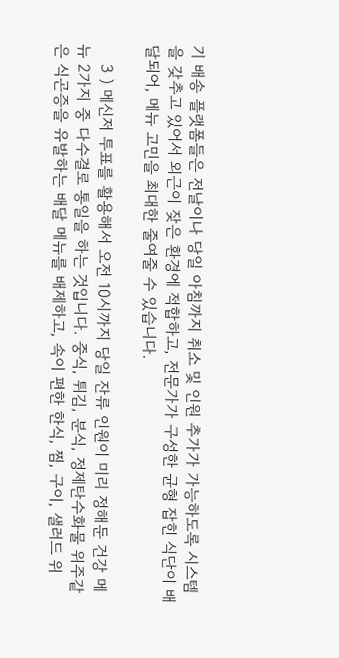기 배송 플랫폼들은 전날이나 당일 아침까지 취소 및 인원 추가가 가능하도록 시스템을 갖추고 있어서 외근이 잦은 환경에 적합하고, 전문가가 구성한 균형 잡힌 식단이 배달되어, 메뉴 고민을 최대한 줄여줄 수 있습니다.

    3 ) 메신저 투표를 활용해서 오전 10시까지 당일 잔류 인원이 미리 정해둔 건강 메뉴 2가지 중 다수결로 통일을 하는 것입니다. 중식, 튀김, 분식, 정제탄수화물 위주같은 식곤증을 유발하는 배달 메뉴를 배제하고, 속이 편한 한식, 찜, 구이, 샐러드 위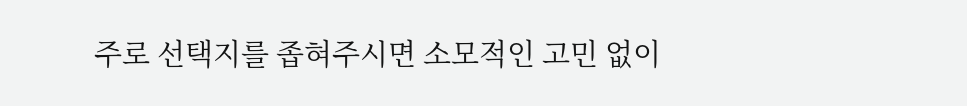주로 선택지를 좁혀주시면 소모적인 고민 없이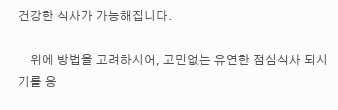건강한 식사가 가능해집니다.

    위에 방법을 고려하시어, 고민없는 유연한 점심식사 되시기를 응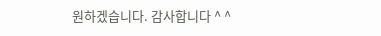원하겠습니다. 감사합니다 ^ ^